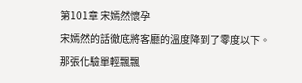第101章 宋嫣然懷孕
宋嫣然的話徹底將客廳的溫度降到了零度以下。
那張化驗單輕飄飄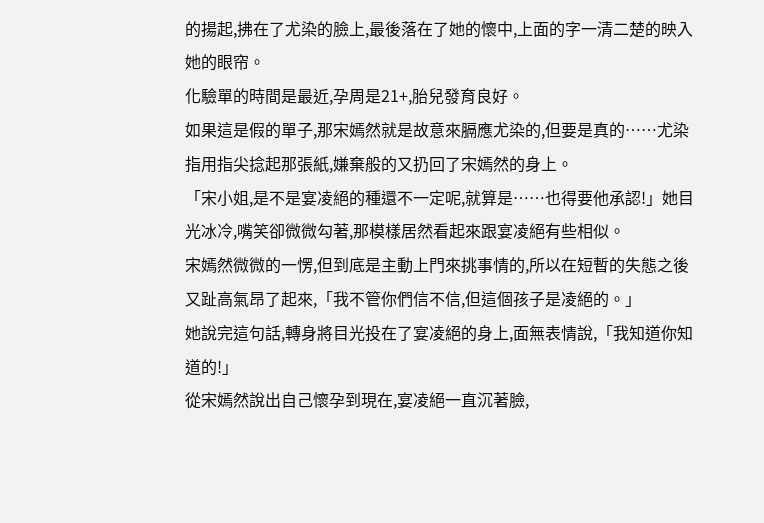的揚起,拂在了尤染的臉上,最後落在了她的懷中,上面的字一清二楚的映入她的眼帘。
化驗單的時間是最近,孕周是21+,胎兒發育良好。
如果這是假的單子,那宋嫣然就是故意來膈應尤染的,但要是真的……尤染指用指尖捻起那張紙,嫌棄般的又扔回了宋嫣然的身上。
「宋小姐,是不是宴凌絕的種還不一定呢,就算是……也得要他承認!」她目光冰冷,嘴笑卻微微勾著,那模樣居然看起來跟宴凌絕有些相似。
宋嫣然微微的一愣,但到底是主動上門來挑事情的,所以在短暫的失態之後又趾高氣昂了起來,「我不管你們信不信,但這個孩子是凌絕的。」
她說完這句話,轉身將目光投在了宴凌絕的身上,面無表情說,「我知道你知道的!」
從宋嫣然說出自己懷孕到現在,宴凌絕一直沉著臉,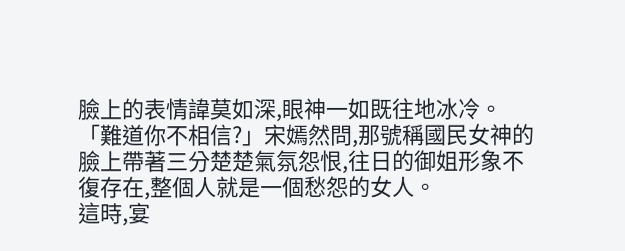臉上的表情諱莫如深,眼神一如既往地冰冷。
「難道你不相信?」宋嫣然問,那號稱國民女神的臉上帶著三分楚楚氣氛怨恨,往日的御姐形象不復存在,整個人就是一個愁怨的女人。
這時,宴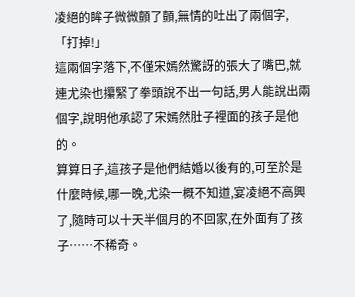凌絕的眸子微微顫了顫,無情的吐出了兩個字,「打掉!」
這兩個字落下,不僅宋嫣然驚訝的張大了嘴巴,就連尤染也攥緊了拳頭說不出一句話,男人能說出兩個字,說明他承認了宋嫣然肚子裡面的孩子是他的。
算算日子,這孩子是他們結婚以後有的,可至於是什麼時候,哪一晚,尤染一概不知道,宴凌絕不高興了,隨時可以十天半個月的不回家,在外面有了孩子……不稀奇。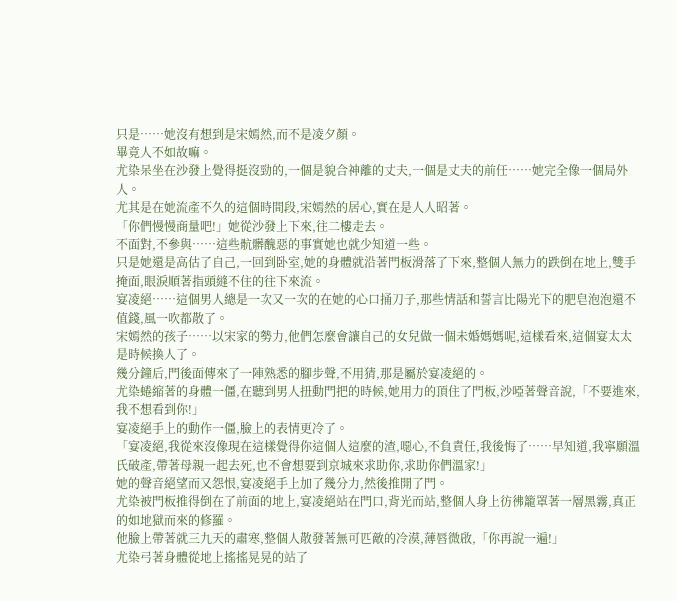只是……她沒有想到是宋嫣然,而不是凌夕顏。
畢竟人不如故嘛。
尤染呆坐在沙發上覺得挺沒勁的,一個是貌合神離的丈夫,一個是丈夫的前任……她完全像一個局外人。
尤其是在她流產不久的這個時間段,宋嫣然的居心,實在是人人昭著。
「你們慢慢商量吧!」她從沙發上下來,往二樓走去。
不面對,不參與……這些骯髒醜惡的事實她也就少知道一些。
只是她還是高估了自己,一回到卧室,她的身體就沿著門板滑落了下來,整個人無力的跌倒在地上,雙手掩面,眼淚順著指頭縫不住的往下來流。
宴凌絕……這個男人總是一次又一次的在她的心口捅刀子,那些情話和誓言比陽光下的肥皂泡泡還不值錢,風一吹都散了。
宋嫣然的孩子……以宋家的勢力,他們怎麼會讓自己的女兒做一個未婚媽媽呢,這樣看來,這個宴太太是時候換人了。
幾分鐘后,門後面傳來了一陣熟悉的腳步聲,不用猜,那是屬於宴凌絕的。
尤染蜷縮著的身體一僵,在聽到男人扭動門把的時候,她用力的頂住了門板,沙啞著聲音說,「不要進來,我不想看到你!」
宴凌絕手上的動作一僵,臉上的表情更冷了。
「宴凌絕,我從來沒像現在這樣覺得你這個人這麼的渣,噁心,不負責任,我後悔了……早知道,我寧願溫氏破產,帶著母親一起去死,也不會想要到京城來求助你,求助你們溫家!」
她的聲音絕望而又怨恨,宴凌絕手上加了幾分力,然後推開了門。
尤染被門板推得倒在了前面的地上,宴凌絕站在門口,背光而站,整個人身上彷彿籠罩著一層黑霧,真正的如地獄而來的修羅。
他臉上帶著就三九天的肅寒,整個人散發著無可匹敵的冷漠,薄唇微啟,「你再說一遍!」
尤染弓著身體從地上搖搖晃晃的站了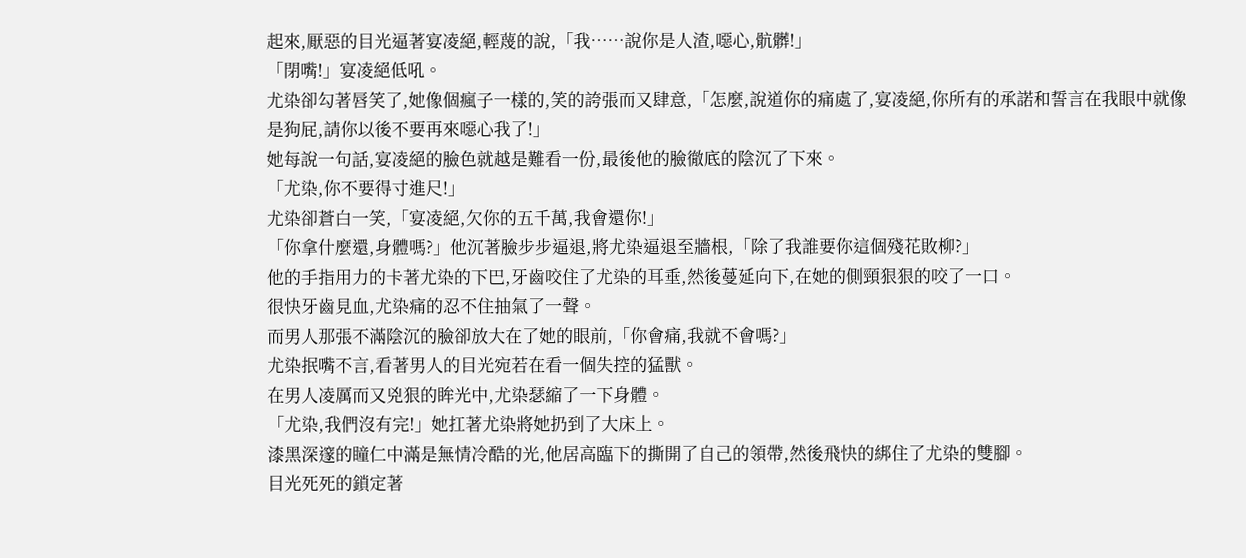起來,厭惡的目光逼著宴凌絕,輕蔑的說,「我……說你是人渣,噁心,骯髒!」
「閉嘴!」宴凌絕低吼。
尤染卻勾著唇笑了,她像個瘋子一樣的,笑的誇張而又肆意,「怎麼,說道你的痛處了,宴凌絕,你所有的承諾和誓言在我眼中就像是狗屁,請你以後不要再來噁心我了!」
她每說一句話,宴凌絕的臉色就越是難看一份,最後他的臉徹底的陰沉了下來。
「尤染,你不要得寸進尺!」
尤染卻蒼白一笑,「宴凌絕,欠你的五千萬,我會還你!」
「你拿什麼還,身體嗎?」他沉著臉步步逼退,將尤染逼退至牆根,「除了我誰要你這個殘花敗柳?」
他的手指用力的卡著尤染的下巴,牙齒咬住了尤染的耳垂,然後蔓延向下,在她的側頸狠狠的咬了一口。
很快牙齒見血,尤染痛的忍不住抽氣了一聲。
而男人那張不滿陰沉的臉卻放大在了她的眼前,「你會痛,我就不會嗎?」
尤染抿嘴不言,看著男人的目光宛若在看一個失控的猛獸。
在男人凌厲而又兇狠的眸光中,尤染瑟縮了一下身體。
「尤染,我們沒有完!」她扛著尤染將她扔到了大床上。
漆黑深邃的瞳仁中滿是無情冷酷的光,他居高臨下的撕開了自己的領帶,然後飛快的綁住了尤染的雙腳。
目光死死的鎖定著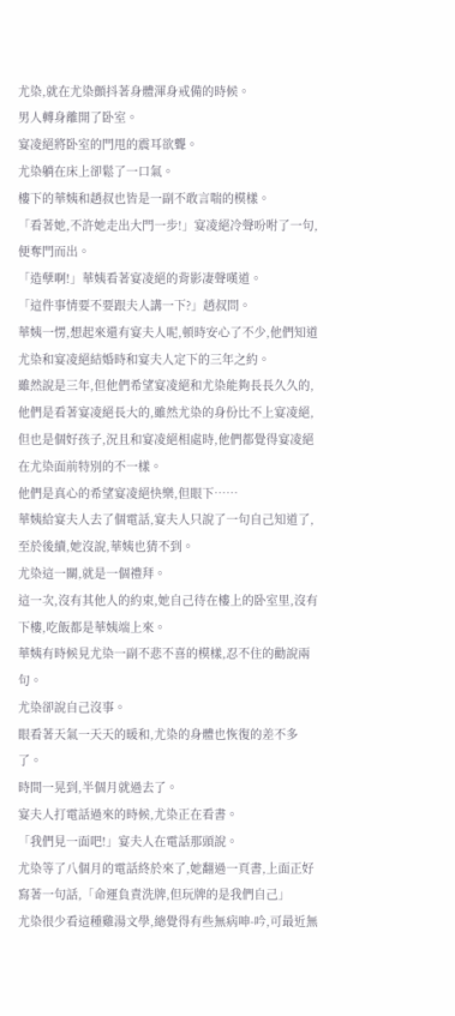尤染,就在尤染顫抖著身體渾身戒備的時候。
男人轉身離開了卧室。
宴凌絕將卧室的門甩的震耳欲聾。
尤染躺在床上卻鬆了一口氣。
樓下的華姨和趙叔也皆是一副不敢言喘的模樣。
「看著她,不許她走出大門一步!」宴凌絕冷聲吩咐了一句,便奪門而出。
「造孽啊!」華姨看著宴凌絕的背影凄聲嘆道。
「這件事情要不要跟夫人講一下?」趙叔問。
華姨一愣,想起來還有宴夫人呢,頓時安心了不少,他們知道尤染和宴凌絕結婚時和宴夫人定下的三年之約。
雖然說是三年,但他們希望宴凌絕和尤染能夠長長久久的,他們是看著宴凌絕長大的,雖然尤染的身份比不上宴凌絕,但也是個好孩子,況且和宴凌絕相處時,他們都覺得宴凌絕在尤染面前特別的不一樣。
他們是真心的希望宴凌絕快樂,但眼下……
華姨給宴夫人去了個電話,宴夫人只說了一句自己知道了,至於後續,她沒說,華姨也猜不到。
尤染這一關,就是一個禮拜。
這一次,沒有其他人的約束,她自己待在樓上的卧室里,沒有下樓,吃飯都是華姨端上來。
華姨有時候見尤染一副不悲不喜的模樣,忍不住的勸說兩句。
尤染卻說自己沒事。
眼看著天氣一天天的暖和,尤染的身體也恢復的差不多了。
時間一晃到,半個月就過去了。
宴夫人打電話過來的時候,尤染正在看書。
「我們見一面吧!」宴夫人在電話那頭說。
尤染等了八個月的電話終於來了,她翻過一頁書,上面正好寫著一句話,「命運負責洗牌,但玩牌的是我們自己」
尤染很少看這種雞湯文學,總覺得有些無病呻-吟,可最近無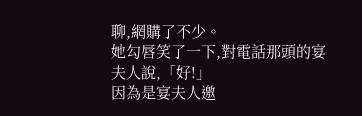聊,網購了不少。
她勾唇笑了一下,對電話那頭的宴夫人說,「好!」
因為是宴夫人邀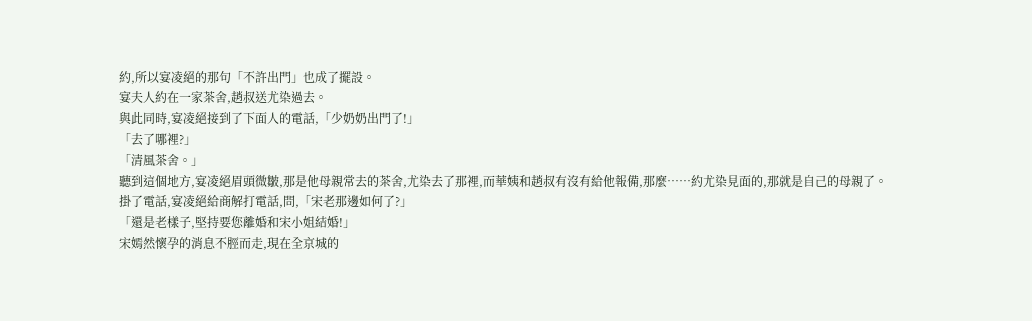約,所以宴凌絕的那句「不許出門」也成了擺設。
宴夫人約在一家茶舍,趙叔送尤染過去。
與此同時,宴凌絕接到了下面人的電話,「少奶奶出門了!」
「去了哪裡?」
「清風茶舍。」
聽到這個地方,宴凌絕眉頭微皺,那是他母親常去的茶舍,尤染去了那裡,而華姨和趙叔有沒有給他報備,那麼……約尤染見面的,那就是自己的母親了。
掛了電話,宴凌絕給商解打電話,問,「宋老那邊如何了?」
「還是老樣子,堅持要您離婚和宋小姐結婚!」
宋嫣然懷孕的消息不脛而走,現在全京城的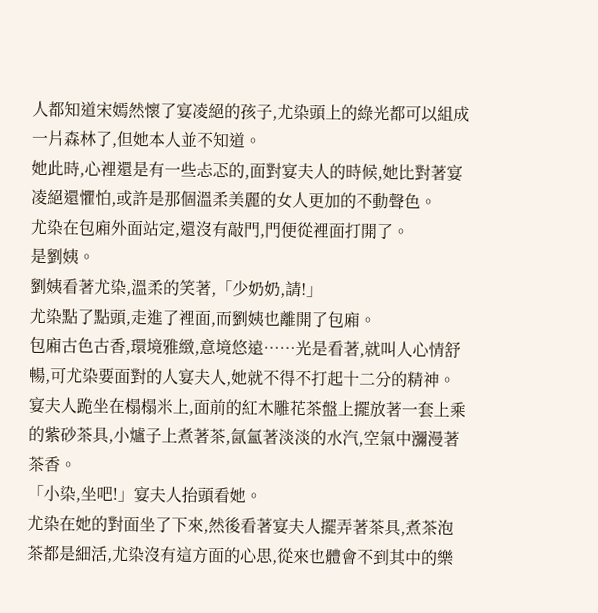人都知道宋嫣然懷了宴凌絕的孩子,尤染頭上的綠光都可以組成一片森林了,但她本人並不知道。
她此時,心裡還是有一些忐忑的,面對宴夫人的時候,她比對著宴凌絕還懼怕,或許是那個溫柔美麗的女人更加的不動聲色。
尤染在包廂外面站定,還沒有敲門,門便從裡面打開了。
是劉姨。
劉姨看著尤染,溫柔的笑著,「少奶奶,請!」
尤染點了點頭,走進了裡面,而劉姨也離開了包廂。
包廂古色古香,環境雅緻,意境悠遠……光是看著,就叫人心情舒暢,可尤染要面對的人宴夫人,她就不得不打起十二分的精神。
宴夫人跪坐在榻榻米上,面前的紅木雕花茶盤上擺放著一套上乘的紫砂茶具,小爐子上煮著茶,氤氳著淡淡的水汽,空氣中瀰漫著茶香。
「小染,坐吧!」宴夫人抬頭看她。
尤染在她的對面坐了下來,然後看著宴夫人擺弄著茶具,煮茶泡茶都是細活,尤染沒有這方面的心思,從來也體會不到其中的樂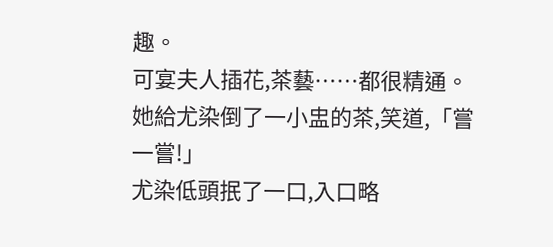趣。
可宴夫人插花,茶藝……都很精通。
她給尤染倒了一小盅的茶,笑道,「嘗一嘗!」
尤染低頭抿了一口,入口略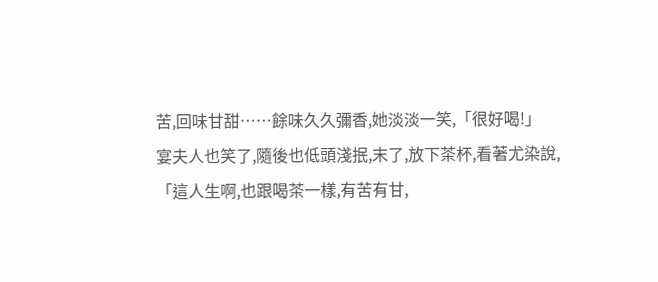苦,回味甘甜……餘味久久彌香,她淡淡一笑,「很好喝!」
宴夫人也笑了,隨後也低頭淺抿,末了,放下茶杯,看著尤染說,「這人生啊,也跟喝茶一樣,有苦有甘,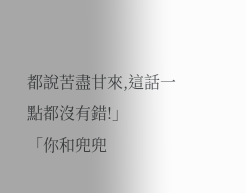都說苦盡甘來,這話一點都沒有錯!」
「你和兜兜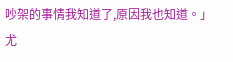吵架的事情我知道了,原因我也知道。」
尤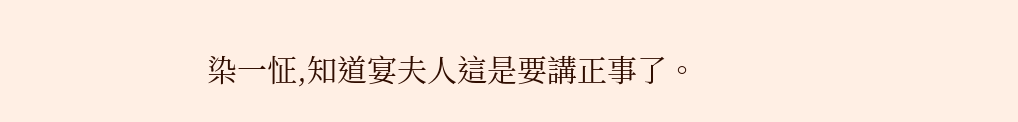染一怔,知道宴夫人這是要講正事了。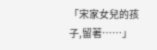「宋家女兒的孩子,留著……」